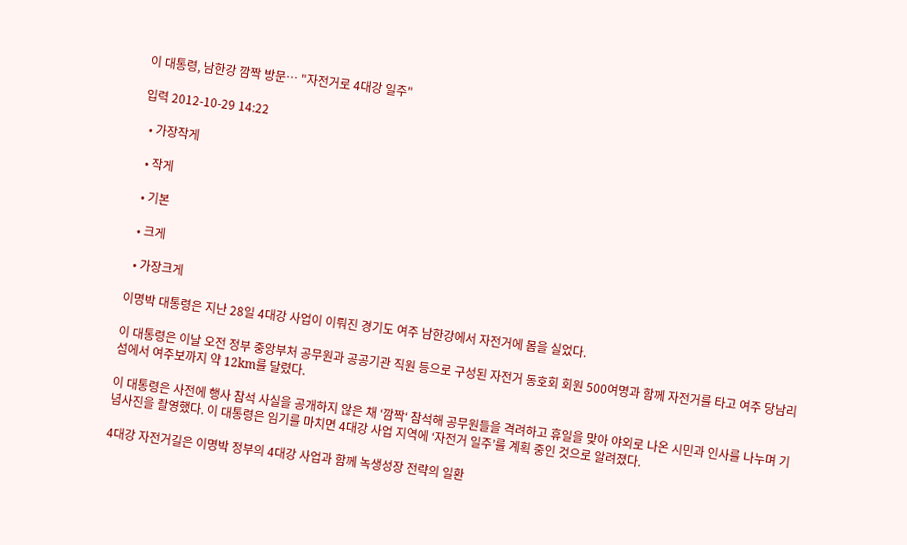이 대통령, 남한강 깜짝 방문… "자전거로 4대강 일주"

입력 2012-10-29 14:22

  • 가장작게

  • 작게

  • 기본

  • 크게

  • 가장크게

이명박 대통령은 지난 28일 4대강 사업이 이뤄진 경기도 여주 남한강에서 자전거에 몸을 실었다.

이 대통령은 이날 오전 정부 중앙부처 공무원과 공공기관 직원 등으로 구성된 자전거 동호회 회원 500여명과 함께 자전거를 타고 여주 당남리섬에서 여주보까지 약 12km를 달렸다.

이 대통령은 사전에 행사 참석 사실을 공개하지 않은 채 ‘깜짝‘ 참석해 공무원들을 격려하고 휴일을 맞아 야외로 나온 시민과 인사를 나누며 기념사진을 촬영했다. 이 대통령은 임기를 마치면 4대강 사업 지역에 ‘자전거 일주’를 계획 중인 것으로 알려졌다.

4대강 자전거길은 이명박 정부의 4대강 사업과 함께 녹생성장 전략의 일환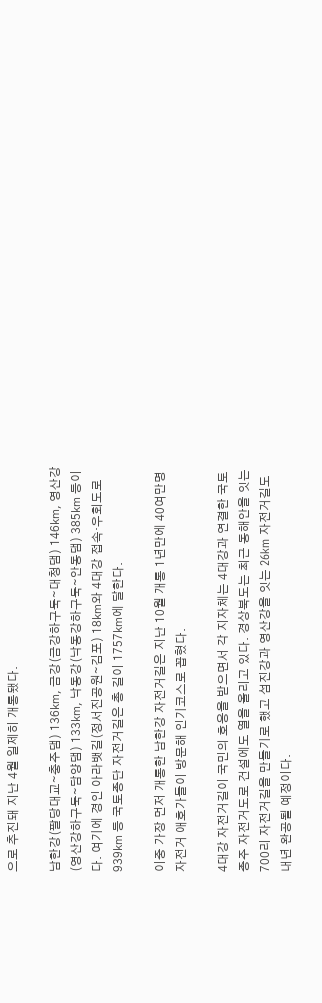으로 추진돼 지난 4월 일제히 개통됐다.

남한강(팔당대교∼충주댐) 136㎞, 금강(금강하구둑∼대청댐) 146㎞, 영산강(영산강하구둑∼담양댐) 133㎞, 낙동강(낙동강하구둑∼안동댐) 385㎞ 등이다. 여기에 경인 아라뱃길(정서진공원∼김포) 18㎞와 4대강 접속·우회도로 939㎞ 등 국토종단 자전거길은 총 길이 1757㎞에 달한다.

이중 가장 먼저 개통한 남한강 자전거길은 지난 10월 개통 1년만에 40여만명 자전거 애호가들이 방문해 인기코스로 꼽혔다.

4대강 자전거길이 국민의 호응을 받으면서 각 지자체는 4대강과 연결한 국토종주 자전거도로 건설에도 열을 올리고 있다. 경상북도는 최근 동해안을 잇는 700리 자전거길을 만들기로 했고 섬진강과 영산강을 잇는 26km 자전거길도 내년 완공될 예정이다.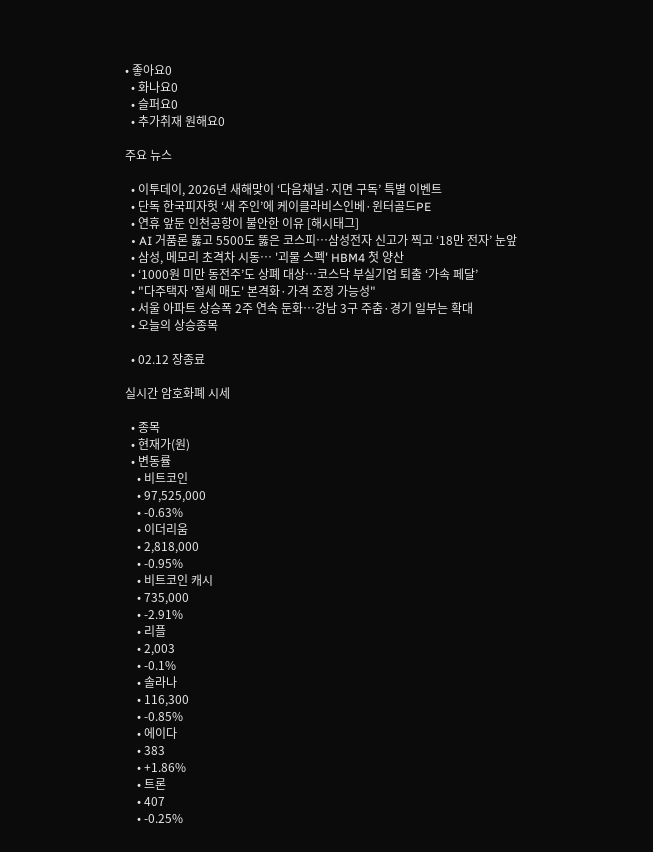• 좋아요0
  • 화나요0
  • 슬퍼요0
  • 추가취재 원해요0

주요 뉴스

  • 이투데이, 2026년 새해맞이 ‘다음채널·지면 구독’ 특별 이벤트
  • 단독 한국피자헛 ‘새 주인’에 케이클라비스인베·윈터골드PE
  • 연휴 앞둔 인천공항이 불안한 이유 [해시태그]
  • AI 거품론 뚫고 5500도 뚫은 코스피⋯삼성전자 신고가 찍고 ‘18만 전자’ 눈앞
  • 삼성, 메모리 초격차 시동… '괴물 스펙' HBM4 첫 양산
  • ‘1000원 미만 동전주’도 상폐 대상…코스닥 부실기업 퇴출 ‘가속 페달’
  • "다주택자 '절세 매도' 본격화·가격 조정 가능성"
  • 서울 아파트 상승폭 2주 연속 둔화…강남 3구 주춤·경기 일부는 확대
  • 오늘의 상승종목

  • 02.12 장종료

실시간 암호화폐 시세

  • 종목
  • 현재가(원)
  • 변동률
    • 비트코인
    • 97,525,000
    • -0.63%
    • 이더리움
    • 2,818,000
    • -0.95%
    • 비트코인 캐시
    • 735,000
    • -2.91%
    • 리플
    • 2,003
    • -0.1%
    • 솔라나
    • 116,300
    • -0.85%
    • 에이다
    • 383
    • +1.86%
    • 트론
    • 407
    • -0.25%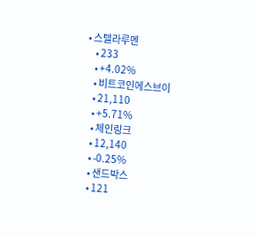• 스텔라루멘
    • 233
    • +4.02%
    • 비트코인에스브이
    • 21,110
    • +5.71%
    • 체인링크
    • 12,140
    • -0.25%
    • 샌드박스
    • 121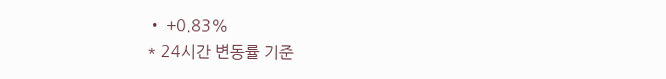• +0.83%
* 24시간 변동률 기준